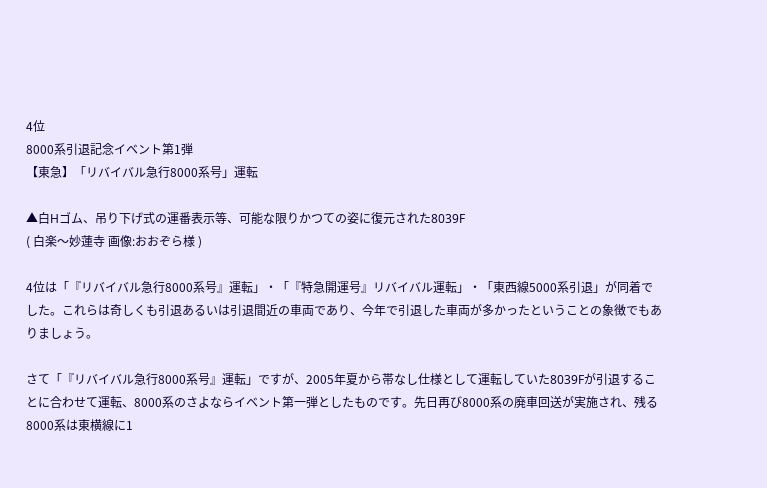4位
8000系引退記念イベント第1弾
【東急】「リバイバル急行8000系号」運転

▲白Hゴム、吊り下げ式の運番表示等、可能な限りかつての姿に復元された8039F
( 白楽〜妙蓮寺 画像:おおぞら様 )

4位は「『リバイバル急行8000系号』運転」・「『特急開運号』リバイバル運転」・「東西線5000系引退」が同着でした。これらは奇しくも引退あるいは引退間近の車両であり、今年で引退した車両が多かったということの象徴でもありましょう。

さて「『リバイバル急行8000系号』運転」ですが、2005年夏から帯なし仕様として運転していた8039Fが引退することに合わせて運転、8000系のさよならイベント第一弾としたものです。先日再び8000系の廃車回送が実施され、残る8000系は東横線に1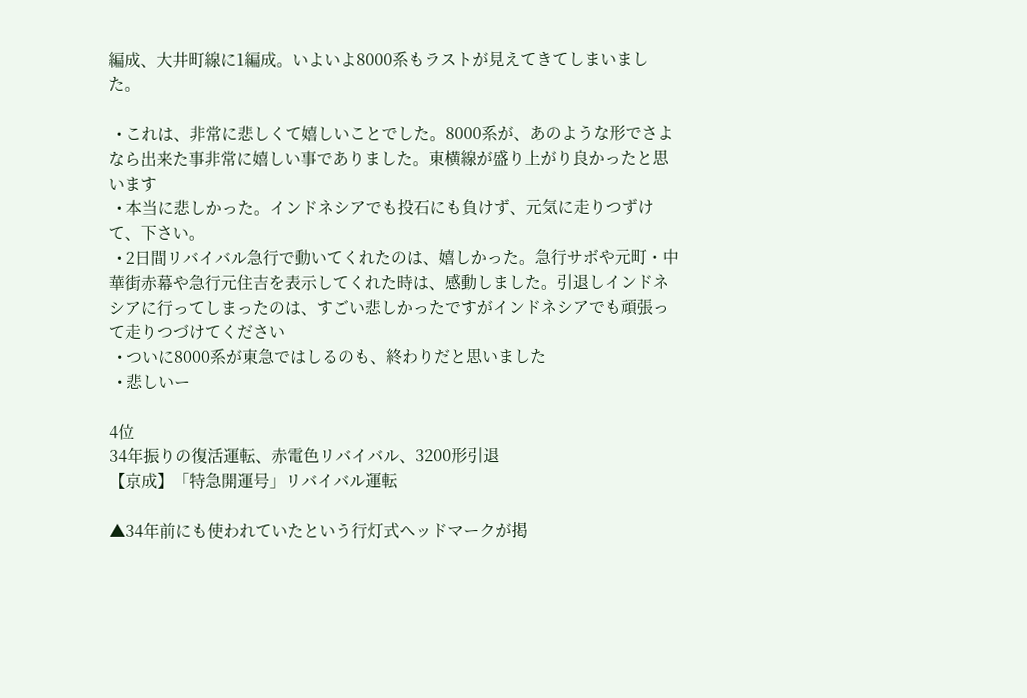編成、大井町線に1編成。いよいよ8000系もラストが見えてきてしまいました。

  • これは、非常に悲しくて嬉しいことでした。8000系が、あのような形でさよなら出来た事非常に嬉しい事でありました。東横線が盛り上がり良かったと思います
  • 本当に悲しかった。インドネシアでも投石にも負けず、元気に走りつずけて、下さい。
  • 2日間リバイバル急行で動いてくれたのは、嬉しかった。急行サボや元町・中華街赤幕や急行元住吉を表示してくれた時は、感動しました。引退しインドネシアに行ってしまったのは、すごい悲しかったですがインドネシアでも頑張って走りつづけてください
  • ついに8000系が東急ではしるのも、終わりだと思いました
  • 悲しいー

4位
34年振りの復活運転、赤電色リバイバル、3200形引退
【京成】「特急開運号」リバイバル運転

▲34年前にも使われていたという行灯式ヘッドマークが掲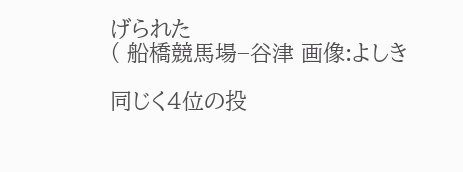げられた
( 船橋競馬場−谷津 画像:よしき

同じく4位の投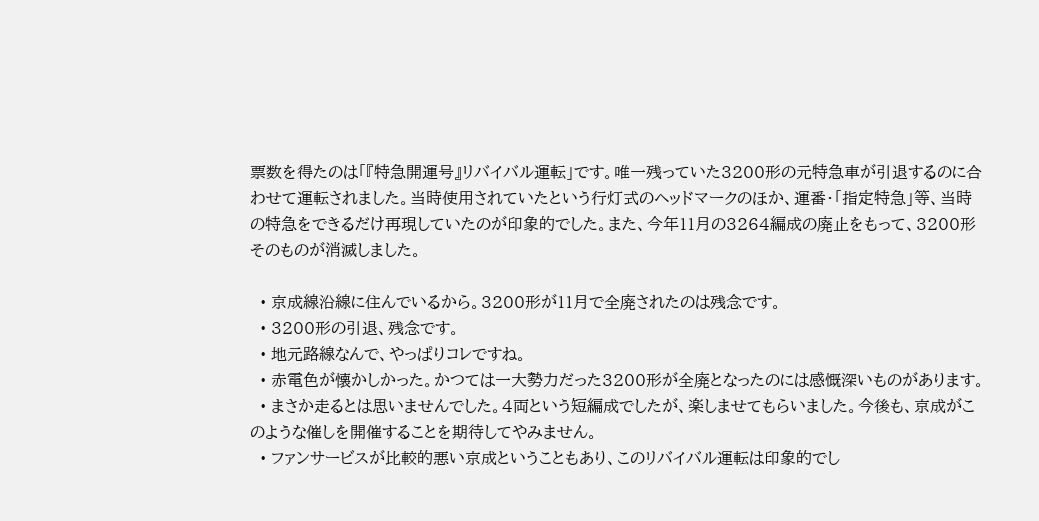票数を得たのは「『特急開運号』リバイバル運転」です。唯一残っていた3200形の元特急車が引退するのに合わせて運転されました。当時使用されていたという行灯式のヘッドマークのほか、運番・「指定特急」等、当時の特急をできるだけ再現していたのが印象的でした。また、今年11月の3264編成の廃止をもって、3200形そのものが消滅しました。

  • 京成線沿線に住んでいるから。3200形が11月で全廃されたのは残念です。
  • 3200形の引退、残念です。
  • 地元路線なんで、やっぱりコレですね。
  • 赤電色が懐かしかった。かつては一大勢力だった3200形が全廃となったのには感慨深いものがあります。
  • まさか走るとは思いませんでした。4両という短編成でしたが、楽しませてもらいました。今後も、京成がこのような催しを開催することを期待してやみません。
  • ファンサービスが比較的悪い京成ということもあり、このリバイバル運転は印象的でし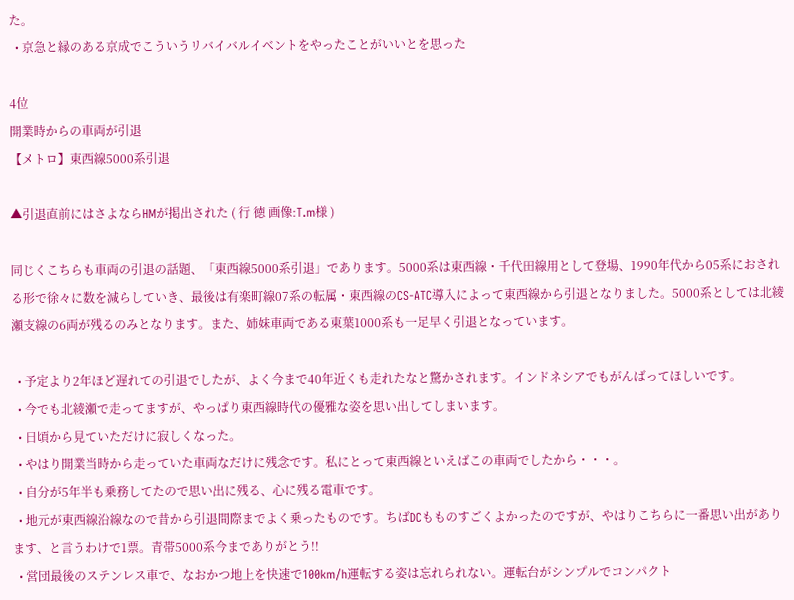た。
  • 京急と縁のある京成でこういうリバイバルイベントをやったことがいいとを思った

4位
開業時からの車両が引退
【メトロ】東西線5000系引退

▲引退直前にはさよならHMが掲出された ( 行 徳 画像:T.m様 )

同じくこちらも車両の引退の話題、「東西線5000系引退」であります。5000系は東西線・千代田線用として登場、1990年代から05系におされる形で徐々に数を減らしていき、最後は有楽町線07系の転属・東西線のCS-ATC導入によって東西線から引退となりました。5000系としては北綾瀬支線の6両が残るのみとなります。また、姉妹車両である東葉1000系も一足早く引退となっています。

  • 予定より2年ほど遅れての引退でしたが、よく今まで40年近くも走れたなと驚かされます。インドネシアでもがんばってほしいです。
  • 今でも北綾瀬で走ってますが、やっぱり東西線時代の優雅な姿を思い出してしまいます。
  • 日頃から見ていただけに寂しくなった。
  • やはり開業当時から走っていた車両なだけに残念です。私にとって東西線といえばこの車両でしたから・・・。
  • 自分が5年半も乗務してたので思い出に残る、心に残る電車です。
  • 地元が東西線沿線なので昔から引退間際までよく乗ったものです。ちばDCもものすごくよかったのですが、やはりこちらに一番思い出があります、と言うわけで1票。青帯5000系今までありがとう!!
  • 営団最後のステンレス車で、なおかつ地上を快速で100km/h運転する姿は忘れられない。運転台がシンプルでコンパクト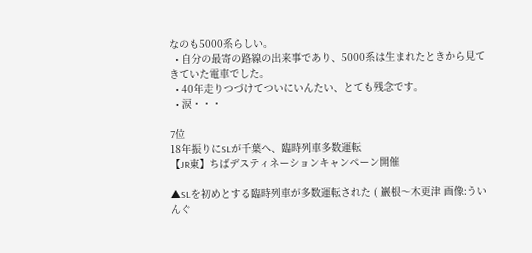なのも5000系らしい。
  • 自分の最寄の路線の出来事であり、5000系は生まれたときから見てきていた電車でした。
  • 40年走りつづけてついにいんたい、とても残念です。
  • 涙・・・

7位
18年振りにSLが千葉へ、臨時列車多数運転
【JR東】ちばデスティネーションキャンペーン開催

▲SLを初めとする臨時列車が多数運転された ( 巖根〜木更津 画像:ういんぐ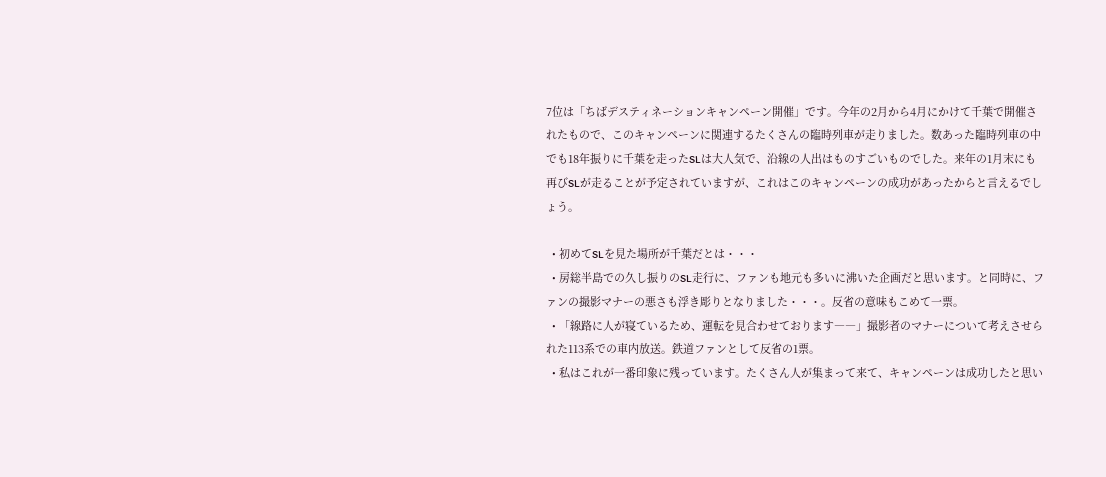7位は「ちばデスティネーションキャンペーン開催」です。今年の2月から4月にかけて千葉で開催されたもので、このキャンペーンに関連するたくさんの臨時列車が走りました。数あった臨時列車の中でも18年振りに千葉を走ったSLは大人気で、沿線の人出はものすごいものでした。来年の1月末にも再びSLが走ることが予定されていますが、これはこのキャンペーンの成功があったからと言えるでしょう。

  • 初めてSLを見た場所が千葉だとは・・・
  • 房総半島での久し振りのSL走行に、ファンも地元も多いに沸いた企画だと思います。と同時に、ファンの撮影マナーの悪さも浮き彫りとなりました・・・。反省の意味もこめて一票。
  • 「線路に人が寝ているため、運転を見合わせております――」撮影者のマナーについて考えさせられた113系での車内放送。鉄道ファンとして反省の1票。
  • 私はこれが一番印象に残っています。たくさん人が集まって来て、キャンペーンは成功したと思い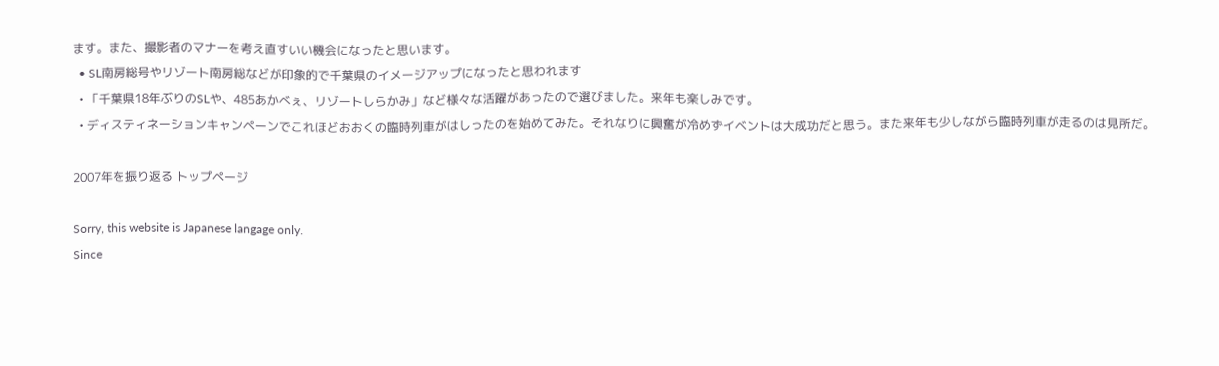ます。また、撮影者のマナーを考え直すいい機会になったと思います。
  • SL南房総号やリゾート南房総などが印象的で千葉県のイメージアップになったと思われます
  • 「千葉県18年ぶりのSLや、485あかべぇ、リゾートしらかみ」など様々な活躍があったので選びました。来年も楽しみです。
  • ディスティネーションキャンペーンでこれほどおおくの臨時列車がはしったのを始めてみた。それなりに興奮が冷めずイベントは大成功だと思う。また来年も少しながら臨時列車が走るのは見所だ。

2007年を振り返る トップページ

Sorry, this website is Japanese langage only.
Since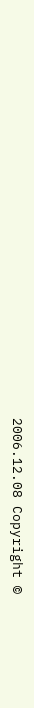2006.12.08 Copyright ©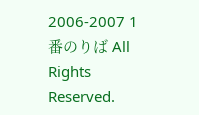2006-2007 1番のりば All Rights Reserved.